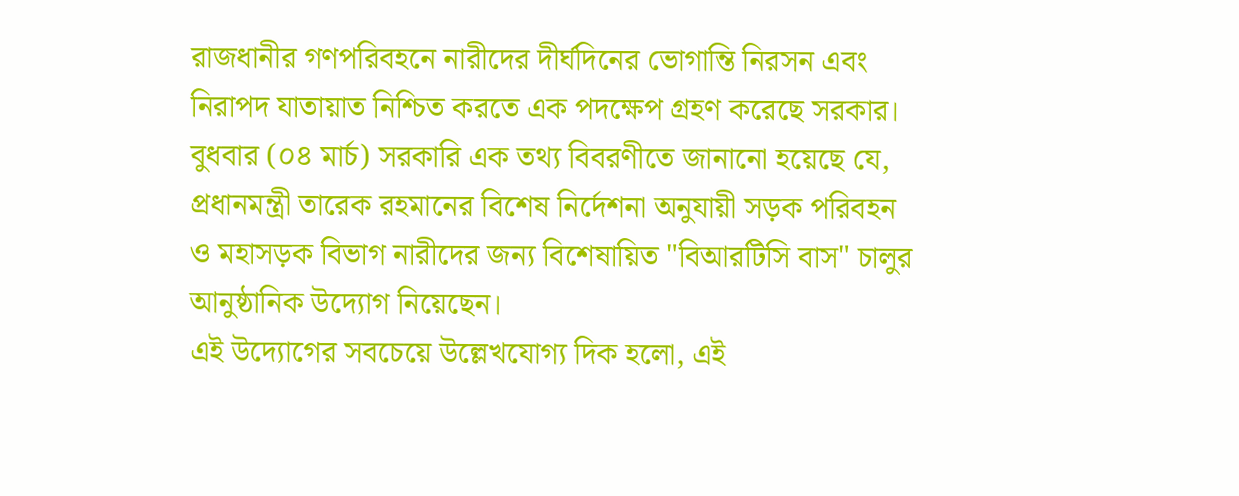রাজধানীর গণপরিবহনে নারীদের দীর্ঘদিনের ভোগান্তি নিরসন এবং নিরাপদ যাতায়াত নিশ্চিত করতে এক পদক্ষেপ গ্রহণ করেছে সরকার।
বুধবার (০৪ মার্চ) সরকারি এক তথ্য বিবরণীতে জানানো হয়েছে যে, প্রধানমন্ত্রী তারেক রহমানের বিশেষ নির্দেশনা অনুযায়ী সড়ক পরিবহন ও মহাসড়ক বিভাগ নারীদের জন্য বিশেষায়িত "বিআরটিসি বাস" চালুর আনুষ্ঠানিক উদ্যোগ নিয়েছেন।
এই উদ্যোগের সবচেয়ে উল্লেখযোগ্য দিক হলো, এই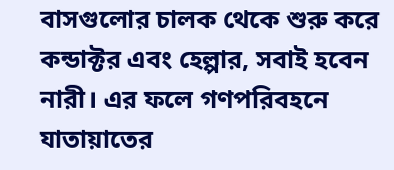বাসগুলোর চালক থেকে শুরু করে কন্ডাক্টর এবং হেল্পার, সবাই হবেন নারী। এর ফলে গণপরিবহনে যাতায়াতের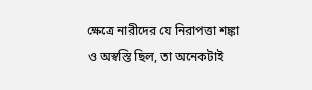ক্ষেত্রে নারীদের যে নিরাপত্তা শঙ্কা ও অস্বস্তি ছিল, তা অনেকটাই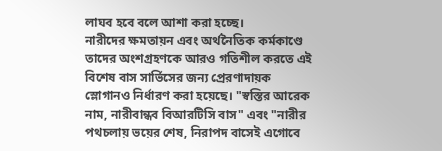লাঘব হবে বলে আশা করা হচ্ছে।
নারীদের ক্ষমতায়ন এবং অর্থনৈতিক কর্মকাণ্ডে তাদের অংশগ্রহণকে আরও গতিশীল করতে এই বিশেষ বাস সার্ভিসের জন্য প্রেরণাদায়ক স্লোগানও নির্ধারণ করা হয়েছে। "স্বস্তির আরেক নাম, নারীবান্ধব বিআরটিসি বাস" এবং "নারীর পথচলায় ভয়ের শেষ, নিরাপদ বাসেই এগোবে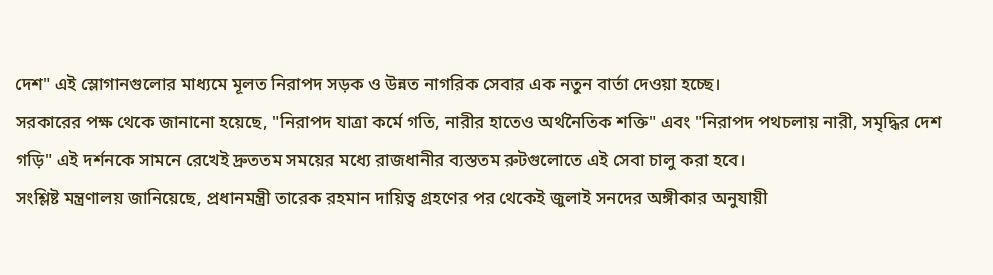দেশ" এই স্লোগানগুলোর মাধ্যমে মূলত নিরাপদ সড়ক ও উন্নত নাগরিক সেবার এক নতুন বার্তা দেওয়া হচ্ছে।
সরকারের পক্ষ থেকে জানানো হয়েছে, "নিরাপদ যাত্রা কর্মে গতি, নারীর হাতেও অর্থনৈতিক শক্তি" এবং "নিরাপদ পথচলায় নারী, সমৃদ্ধির দেশ গড়ি" এই দর্শনকে সামনে রেখেই দ্রুততম সময়ের মধ্যে রাজধানীর ব্যস্ততম রুটগুলোতে এই সেবা চালু করা হবে।
সংশ্লিষ্ট মন্ত্রণালয় জানিয়েছে, প্রধানমন্ত্রী তারেক রহমান দায়িত্ব গ্রহণের পর থেকেই জুলাই সনদের অঙ্গীকার অনুযায়ী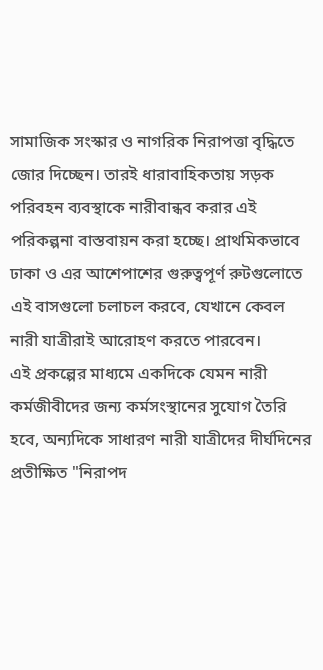সামাজিক সংস্কার ও নাগরিক নিরাপত্তা বৃদ্ধিতে জোর দিচ্ছেন। তারই ধারাবাহিকতায় সড়ক পরিবহন ব্যবস্থাকে নারীবান্ধব করার এই পরিকল্পনা বাস্তবায়ন করা হচ্ছে। প্রাথমিকভাবে ঢাকা ও এর আশেপাশের গুরুত্বপূর্ণ রুটগুলোতে এই বাসগুলো চলাচল করবে, যেখানে কেবল নারী যাত্রীরাই আরোহণ করতে পারবেন।
এই প্রকল্পের মাধ্যমে একদিকে যেমন নারী কর্মজীবীদের জন্য কর্মসংস্থানের সুযোগ তৈরি হবে, অন্যদিকে সাধারণ নারী যাত্রীদের দীর্ঘদিনের প্রতীক্ষিত "নিরাপদ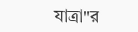যাত্রা"র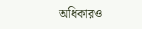অধিকারও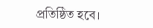প্রতিষ্ঠিত হবে।